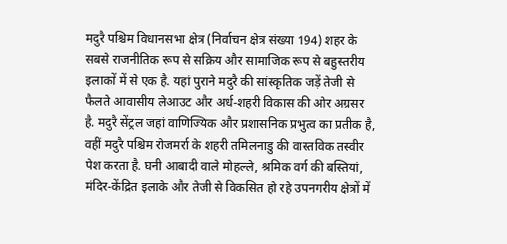मदुरै पश्चिम विधानसभा क्षेत्र (निर्वाचन क्षेत्र संख्या 194) शहर के सबसे राजनीतिक रूप से सक्रिय और सामाजिक रूप से बहुस्तरीय इलाकों में से एक है. यहां पुराने मदुरै की सांस्कृतिक जड़ें तेजी से फैलते आवासीय लेआउट और अर्ध-शहरी विकास की ओर अग्रसर है. मदुरै सेंट्रल जहां वाणिज्यिक और प्रशासनिक प्रभुत्व का प्रतीक है, वहीं मदुरै पश्चिम रोजमर्रा के शहरी तमिलनाडु की वास्तविक तस्वीर पेश करता है. घनी आबादी वाले मोहल्ले, श्रमिक वर्ग की बस्तियां, मंदिर-केंद्रित इलाके और तेजी से विकसित हो रहे उपनगरीय क्षेत्रों में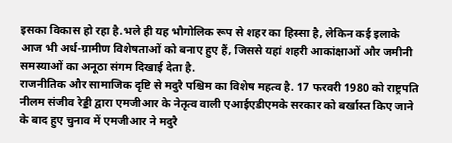इसका विकास हो रहा है.भले ही यह भौगोलिक रूप से शहर का हिस्सा है, लेकिन कई इलाके आज भी अर्ध-ग्रामीण विशेषताओं को बनाए हुए हैं, जिससे यहां शहरी आकांक्षाओं और जमीनी समस्याओं का अनूठा संगम दिखाई देता है.
राजनीतिक और सामाजिक दृष्टि से मदुरै पश्चिम का विशेष महत्व है. 17 फरवरी 1980 को राष्ट्रपति नीलम संजीव रेड्डी द्वारा एमजीआर के नेतृत्व वाली एआईएडीएमके सरकार को बर्खास्त किए जाने के बाद हुए चुनाव में एमजीआर ने मदुरै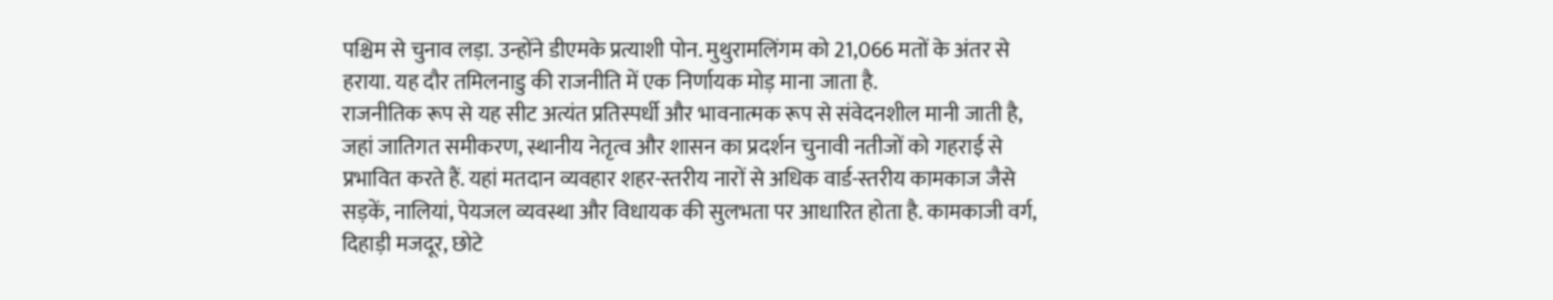पश्चिम से चुनाव लड़ा. उन्होंने डीएमके प्रत्याशी पोन. मुथुरामलिंगम को 21,066 मतों के अंतर से हराया. यह दौर तमिलनाडु की राजनीति में एक निर्णायक मोड़ माना जाता है.
राजनीतिक रूप से यह सीट अत्यंत प्रतिस्पर्धी और भावनात्मक रूप से संवेदनशील मानी जाती है, जहां जातिगत समीकरण, स्थानीय नेतृत्व और शासन का प्रदर्शन चुनावी नतीजों को गहराई से प्रभावित करते हैं. यहां मतदान व्यवहार शहर-स्तरीय नारों से अधिक वार्ड-स्तरीय कामकाज जैसे सड़कें, नालियां, पेयजल व्यवस्था और विधायक की सुलभता पर आधारित होता है. कामकाजी वर्ग, दिहाड़ी मजदूर, छोटे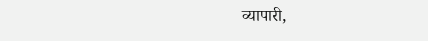व्यापारी,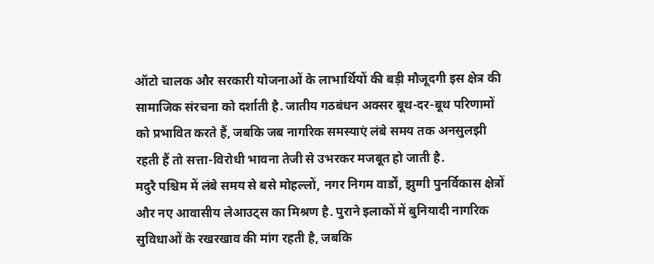ऑटो चालक और सरकारी योजनाओं के लाभार्थियों की बड़ी मौजूदगी इस क्षेत्र की सामाजिक संरचना को दर्शाती है. जातीय गठबंधन अक्सर बूथ-दर-बूथ परिणामों को प्रभावित करते हैं, जबकि जब नागरिक समस्याएं लंबे समय तक अनसुलझी रहती हैं तो सत्ता-विरोधी भावना तेजी से उभरकर मजबूत हो जाती है.
मदुरै पश्चिम में लंबे समय से बसे मोहल्लों, नगर निगम वार्डों, झुग्गी पुनर्विकास क्षेत्रों और नए आवासीय लेआउट्स का मिश्रण है. पुराने इलाकों में बुनियादी नागरिक सुविधाओं के रखरखाव की मांग रहती है, जबकि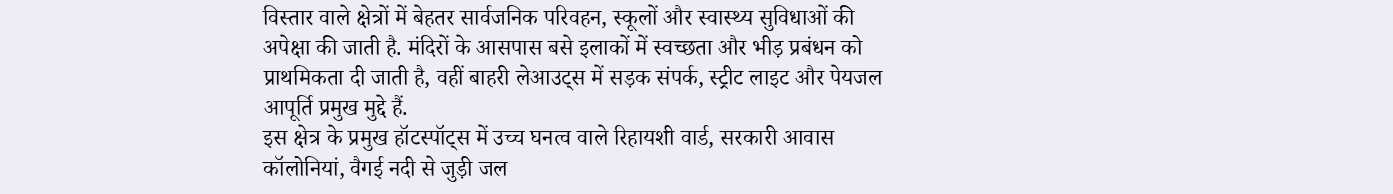विस्तार वाले क्षेत्रों में बेहतर सार्वजनिक परिवहन, स्कूलों और स्वास्थ्य सुविधाओं की अपेक्षा की जाती है. मंदिरों के आसपास बसे इलाकों में स्वच्छता और भीड़ प्रबंधन को प्राथमिकता दी जाती है, वहीं बाहरी लेआउट्स में सड़क संपर्क, स्ट्रीट लाइट और पेयजल आपूर्ति प्रमुख मुद्दे हैं.
इस क्षेत्र के प्रमुख हॉटस्पॉट्स में उच्च घनत्व वाले रिहायशी वार्ड, सरकारी आवास कॉलोनियां, वैगई नदी से जुड़ी जल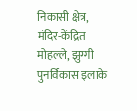निकासी क्षेत्र, मंदिर-केंद्रित मोहल्ले, झुग्गी पुनर्विकास इलाके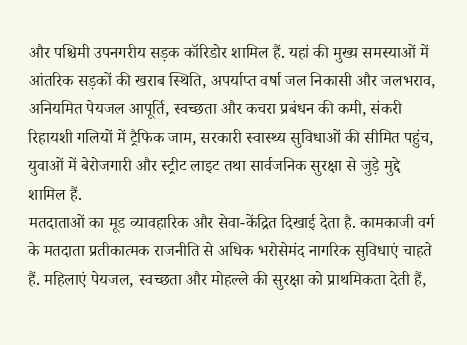और पश्चिमी उपनगरीय सड़क कॉरिडोर शामिल हैं. यहां की मुख्य समस्याओं में आंतरिक सड़कों की खराब स्थिति, अपर्याप्त वर्षा जल निकासी और जलभराव, अनियमित पेयजल आपूर्ति, स्वच्छता और कचरा प्रबंधन की कमी, संकरी रिहायशी गलियों में ट्रैफिक जाम, सरकारी स्वास्थ्य सुविधाओं की सीमित पहुंच, युवाओं में बेरोजगारी और स्ट्रीट लाइट तथा सार्वजनिक सुरक्षा से जुड़े मुद्दे शामिल हैं.
मतदाताओं का मूड व्यावहारिक और सेवा-केंद्रित दिखाई देता है. कामकाजी वर्ग के मतदाता प्रतीकात्मक राजनीति से अधिक भरोसेमंद नागरिक सुविधाएं चाहते हैं. महिलाएं पेयजल, स्वच्छता और मोहल्ले की सुरक्षा को प्राथमिकता देती हैं,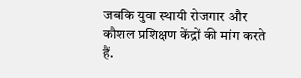जबकि युवा स्थायी रोजगार और कौशल प्रशिक्षण केंद्रों की मांग करते हैं.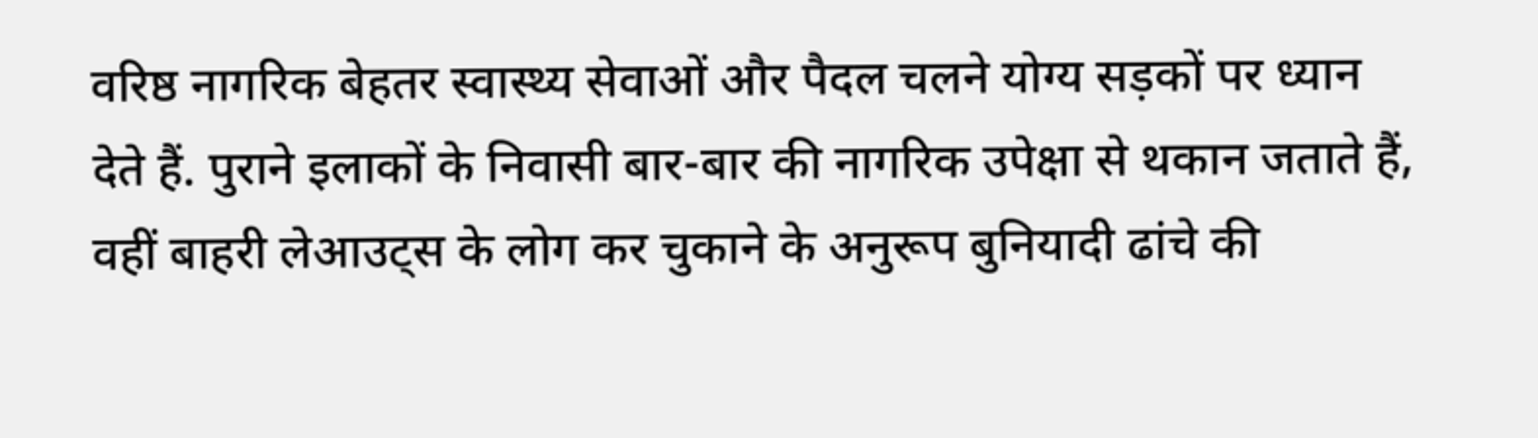वरिष्ठ नागरिक बेहतर स्वास्थ्य सेवाओं और पैदल चलने योग्य सड़कों पर ध्यान देते हैं. पुराने इलाकों के निवासी बार-बार की नागरिक उपेक्षा से थकान जताते हैं, वहीं बाहरी लेआउट्स के लोग कर चुकाने के अनुरूप बुनियादी ढांचे की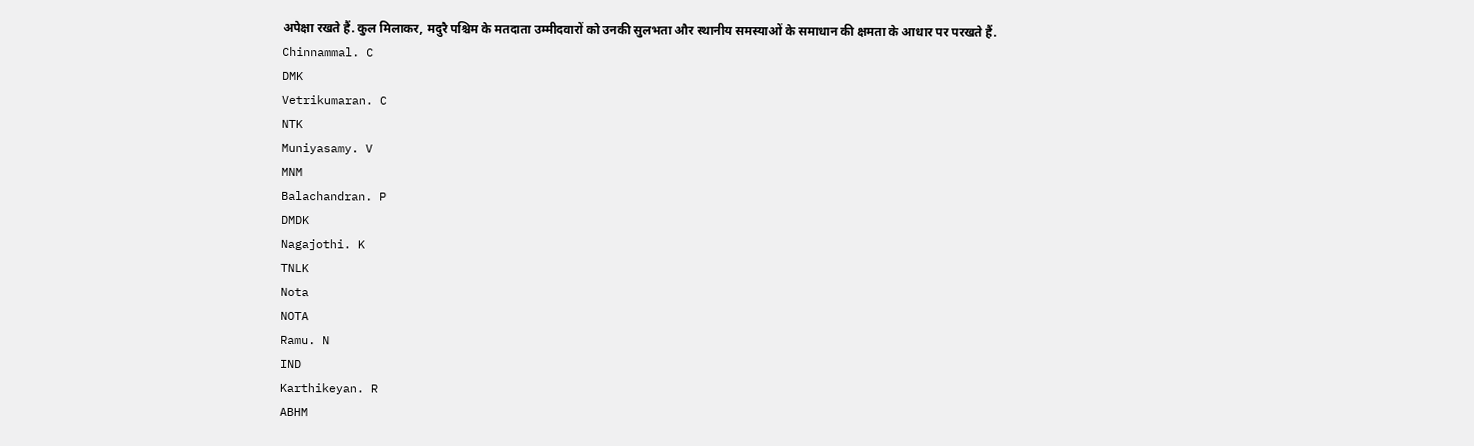अपेक्षा रखते हैं. कुल मिलाकर, मदुरै पश्चिम के मतदाता उम्मीदवारों को उनकी सुलभता और स्थानीय समस्याओं के समाधान की क्षमता के आधार पर परखते हैं.
Chinnammal. C
DMK
Vetrikumaran. C
NTK
Muniyasamy. V
MNM
Balachandran. P
DMDK
Nagajothi. K
TNLK
Nota
NOTA
Ramu. N
IND
Karthikeyan. R
ABHM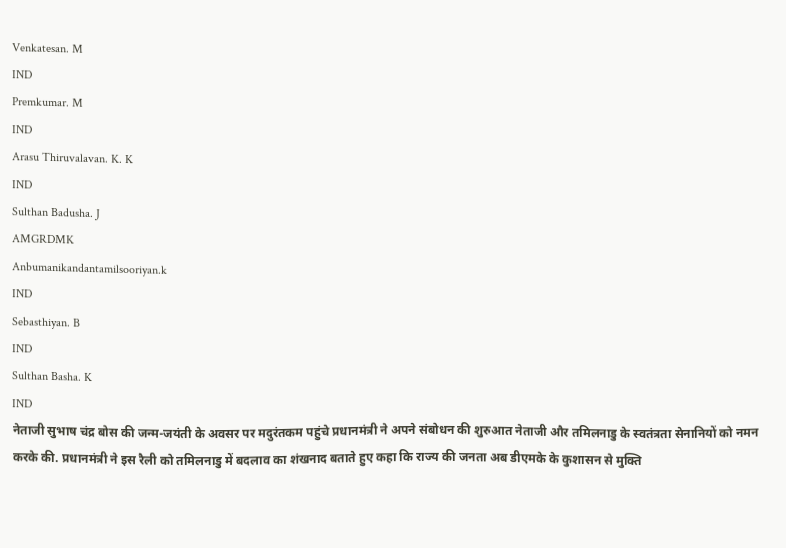Venkatesan. M
IND
Premkumar. M
IND
Arasu Thiruvalavan. K. K
IND
Sulthan Badusha. J
AMGRDMK
Anbumanikandantamilsooriyan.k
IND
Sebasthiyan. B
IND
Sulthan Basha. K
IND
नेताजी सुभाष चंद्र बोस की जन्म-जयंती के अवसर पर मदुरंतकम पहुंचे प्रधानमंत्री ने अपने संबोधन की शुरुआत नेताजी और तमिलनाडु के स्वतंत्रता सेनानियों को नमन करके की. प्रधानमंत्री ने इस रैली को तमिलनाडु में बदलाव का शंखनाद बताते हुए कहा कि राज्य की जनता अब डीएमके के कुशासन से मुक्ति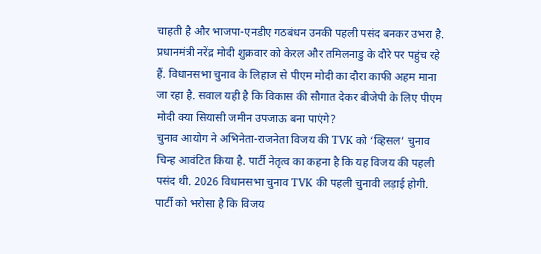चाहती है और भाजपा-एनडीए गठबंधन उनकी पहली पसंद बनकर उभरा है.
प्रधानमंत्री नरेंद्र मोदी शुक्रवार को केरल और तमिलनाडु के दौरे पर पहुंच रहे हैं. विधानसभा चुनाव के लिहाज से पीएम मोदी का दौरा काफी अहम माना जा रहा है. सवाल यही है कि विकास की सौगात देकर बीजेपी के लिए पीएम मोदी क्या सियासी जमीन उपजाऊ बना पाएंगे?
चुनाव आयोग ने अभिनेता-राजनेता विजय की TVK को ‘व्हिसल’ चुनाव चिन्ह आवंटित किया है. पार्टी नेतृत्व का कहना है कि यह विजय की पहली पसंद थी. 2026 विधानसभा चुनाव TVK की पहली चुनावी लड़ाई होगी. पार्टी को भरोसा है कि विजय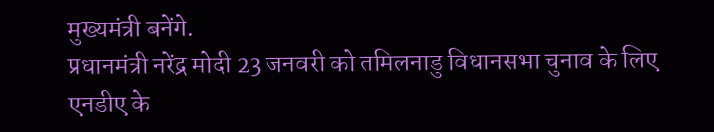मुख्यमंत्री बनेंगे.
प्रधानमंत्री नरेंद्र मोदी 23 जनवरी को तमिलनाडु विधानसभा चुनाव के लिए एनडीए के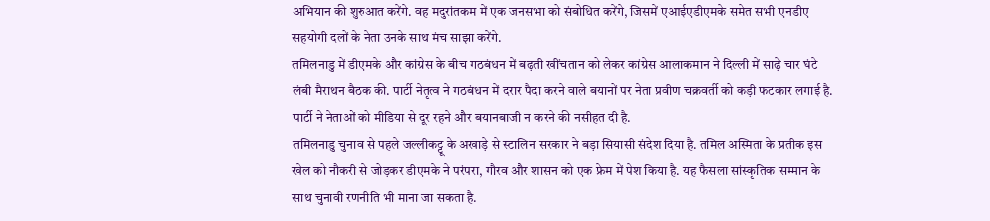अभियान की शुरुआत करेंगे. वह मदुरांतकम में एक जनसभा को संबोधित करेंगे, जिसमें एआईएडीएमके समेत सभी एनडीए सहयोगी दलों के नेता उनके साथ मंच साझा करेंगे.
तमिलनाडु में डीएमके और कांग्रेस के बीच गठबंधन में बढ़ती खींचतान को लेकर कांग्रेस आलाकमान ने दिल्ली में साढ़े चार घंटे लंबी मैराथन बैठक की. पार्टी नेतृत्व ने गठबंधन में दरार पैदा करने वाले बयानों पर नेता प्रवीण चक्रवर्ती को कड़ी फटकार लगाई है. पार्टी ने नेताओं को मीडिया से दूर रहने और बयानबाजी न करने की नसीहत दी है.
तमिलनाडु चुनाव से पहले जल्लीकट्टू के अखाड़े से स्टालिन सरकार ने बड़ा सियासी संदेश दिया है. तमिल अस्मिता के प्रतीक इस खेल को नौकरी से जोड़कर डीएमके ने परंपरा, गौरव और शासन को एक फ्रेम में पेश किया है. यह फैसला सांस्कृतिक सम्मान के साथ चुनावी रणनीति भी माना जा सकता है.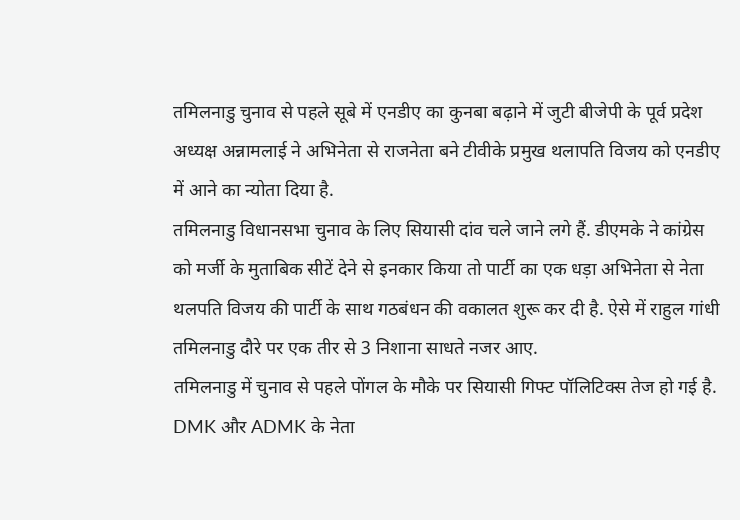तमिलनाडु चुनाव से पहले सूबे में एनडीए का कुनबा बढ़ाने में जुटी बीजेपी के पूर्व प्रदेश अध्यक्ष अन्नामलाई ने अभिनेता से राजनेता बने टीवीके प्रमुख थलापति विजय को एनडीए में आने का न्योता दिया है.
तमिलनाडु विधानसभा चुनाव के लिए सियासी दांव चले जाने लगे हैं. डीएमके ने कांग्रेस को मर्जी के मुताबिक सीटें देने से इनकार किया तो पार्टी का एक धड़ा अभिनेता से नेता थलपति विजय की पार्टी के साथ गठबंधन की वकालत शुरू कर दी है. ऐसे में राहुल गांधी तमिलनाडु दौरे पर एक तीर से 3 निशाना साधते नजर आए.
तमिलनाडु में चुनाव से पहले पोंगल के मौके पर सियासी गिफ्ट पॉलिटिक्स तेज हो गई है. DMK और ADMK के नेता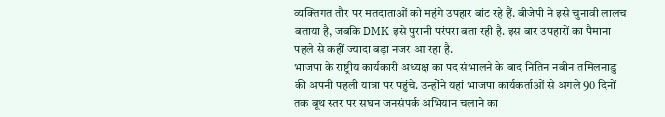व्यक्तिगत तौर पर मतदाताओं को महंगे उपहार बांट रहे हैं. बीजेपी ने इसे चुनावी लालच बताया है, जबकि DMK इसे पुरानी परंपरा बता रही है. इस बार उपहारों का पैमाना पहले से कहीं ज्यादा बड़ा नजर आ रहा है.
भाजपा के राष्ट्रीय कार्यकारी अध्यक्ष का पद संभालने के बाद नितिन नबीन तमिलनाडु की अपनी पहली यात्रा पर पहुंचे. उन्होंने यहां भाजपा कार्यकर्ताओं से अगले 90 दिनों तक बूथ स्तर पर सघन जनसंपर्क अभियान चलाने का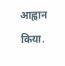आह्वान किया.